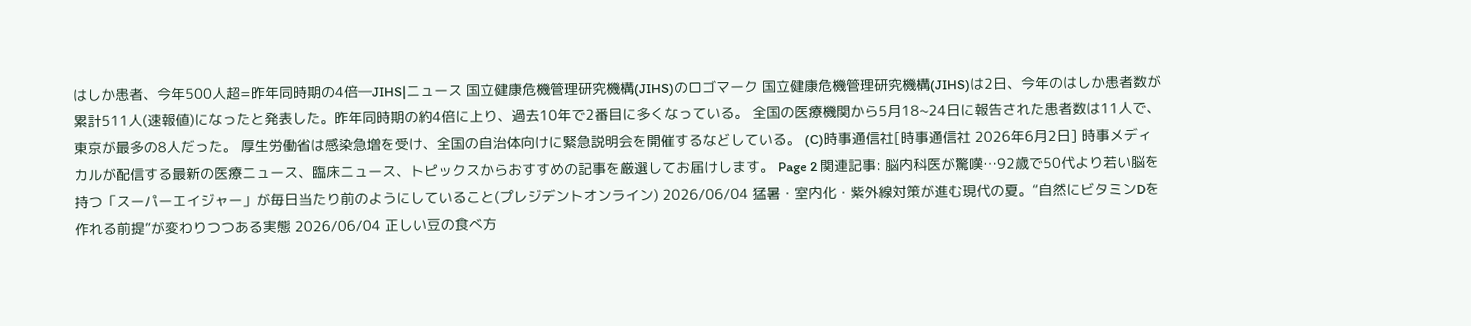はしか患者、今年500人超=昨年同時期の4倍―JIHS|ニュース 国立健康危機管理研究機構(JIHS)のロゴマーク 国立健康危機管理研究機構(JIHS)は2日、今年のはしか患者数が累計511人(速報値)になったと発表した。昨年同時期の約4倍に上り、過去10年で2番目に多くなっている。 全国の医療機関から5月18~24日に報告された患者数は11人で、東京が最多の8人だった。 厚生労働省は感染急増を受け、全国の自治体向けに緊急説明会を開催するなどしている。 (C)時事通信社[時事通信社 2026年6月2日] 時事メディカルが配信する最新の医療ニュース、臨床ニュース、トピックスからおすすめの記事を厳選してお届けします。 Page 2 関連記事: 脳内科医が驚嘆…92歳で50代より若い脳を持つ「スーパーエイジャー」が毎日当たり前のようにしていること(プレジデントオンライン) 2026/06/04 猛暑・室内化・紫外線対策が進む現代の夏。“自然にビタミンDを作れる前提”が変わりつつある実態 2026/06/04 正しい豆の食べ方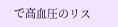で高血圧のリス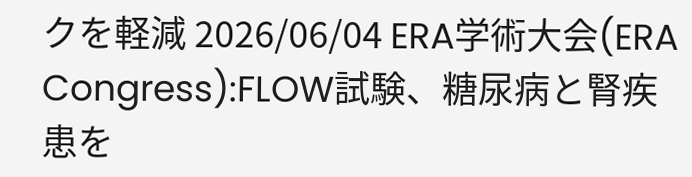クを軽減 2026/06/04 ERA学術大会(ERA Congress):FLOW試験、糖尿病と腎疾患を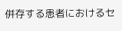併存する患者におけるセ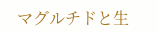マグルチドと生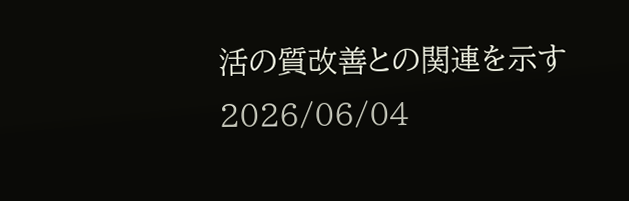活の質改善との関連を示す 2026/06/04